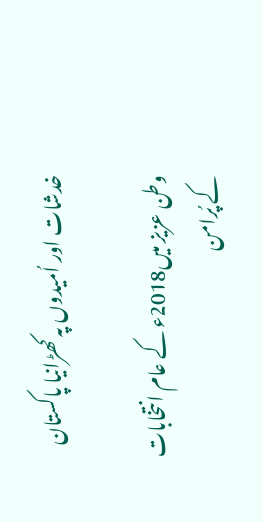خدشات اور اُمیدوں پہ کھڑانیا پاکستان

وطن عزیز میں2018ء کے عام انتخابات کے پُرامن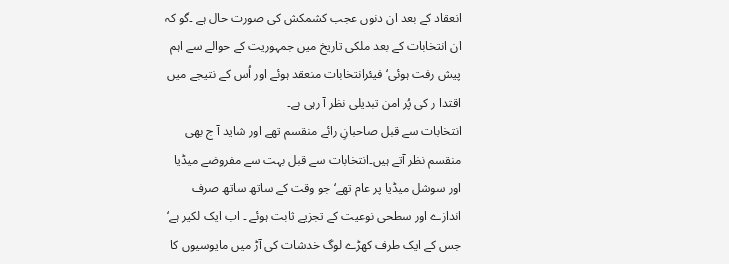انعقاد کے بعد ان دنوں عجب کشمکش کی صورت حال ہے ۔گو کہ ان انتخابات کے بعد ملکی تاریخ میں جمہوریت کے حوالے سے اہم پیش رفت ہوئی‘ فیئرانتخابات منعقد ہوئے اور اُس کے نتیجے میں اقتدا ر کی پُر امن تبدیلی نظر آ رہی ہے۔
انتخابات سے قبل صاحبانِ رائے منقسم تھے اور شاید آ ج بھی منقسم نظر آتے ہیں۔انتخابات سے قبل بہت سے مفروضے میڈیا اور سوشل میڈیا پر عام تھے‘ جو وقت کے ساتھ ساتھ صرف اندازے اور سطحی نوعیت کے تجزیے ثابت ہوئے ۔ اب ایک لکیر ہے‘ جس کے ایک طرف کھڑے لوگ خدشات کی آڑ میں مایوسیوں کا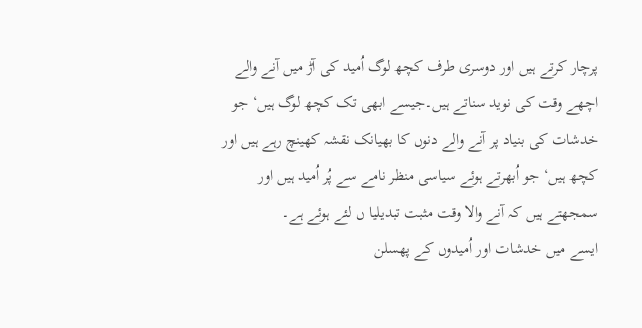پرچار کرتے ہیں اور دوسری طرف کچھ لوگ اُمید کی آڑ میں آنے والے اچھے وقت کی نوید سناتے ہیں۔جیسے ابھی تک کچھ لوگ ہیں‘ جو خدشات کی بنیاد پر آنے والے دنوں کا بھیانک نقشہ کھینچ رہے ہیں اور کچھ ہیں‘ جو اُبھرتے ہوئے سیاسی منظر نامے سے پُر اُمید ہیں اور سمجھتے ہیں کہ آنے والا وقت مثبت تبدیلیا ں لئے ہوئے ہے۔
ایسے میں خدشات اور اُمیدوں کے پھسلن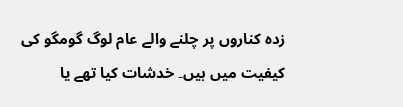زدہ کناروں پر چلنے والے عام لوگ گومگو کی کیفیت میں ہیں۔ خدشات کیا تھے یا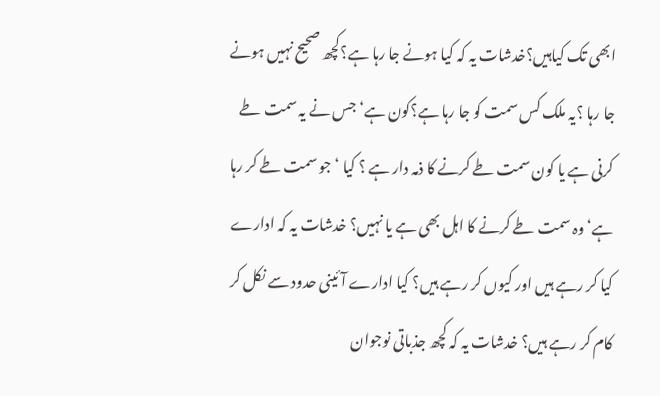ابھی تک کیاہیں؟خدشات یہ کہ کیا ہونے جا رہا ہے؟کچھ صحیح نہیں ہونے جا رہا ؟یہ ملک کس سمت کو جا رہا ہے؟کون ہے‘ جس نے یہ سمت طے کرنی ہے یا کون سمت طے کرنے کا ذمہ دار ہے ؟ کیا ‘جو سمت طے کر رہا ہے‘ وہ سمت طے کرنے کا اہل بھی ہے یا نہیں؟ خدشات یہ کہ ادارے کیا کر رہے ہیں اور کیوں کر رہے ہیں؟ کیا ادارے آئینی حدود سے نکل کر کام کر رہے ہیں؟ خدشات یہ کہ کچھ جذباتی نوجوان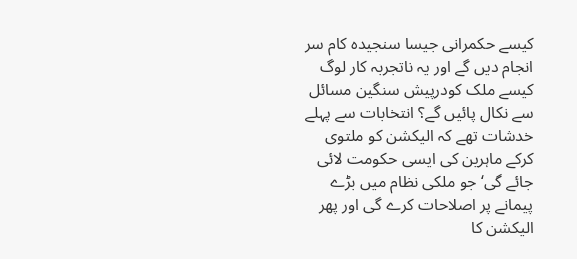کیسے حکمرانی جیسا سنجیدہ کام سر انجام دیں گے اور یہ ناتجربہ کار لوگ کیسے ملک کودرپیش سنگین مسائل سے نکال پائیں گے؟ انتخابات سے پہلے خدشات تھے کہ الیکشن کو ملتوی کرکے ماہرین کی ایسی حکومت لائی جائے گی‘ جو ملکی نظام میں بڑے پیمانے پر اصلاحات کرے گی اور پھر الیکشن کا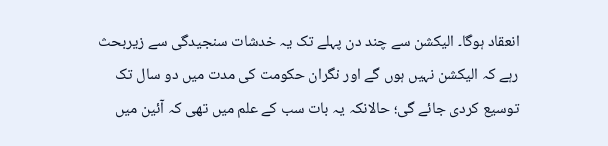انعقاد ہوگا۔ الیکشن سے چند دن پہلے تک یہ خدشات سنجیدگی سے زیربحث رہے کہ الیکشن نہیں ہوں گے اور نگران حکومت کی مدت میں دو سال تک توسیع کردی جائے گی؛ حالانکہ یہ بات سب کے علم میں تھی کہ آئین میں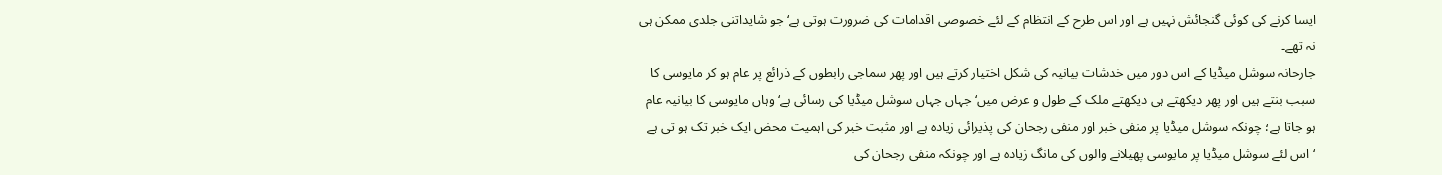ایسا کرنے کی کوئی گنجائش نہیں ہے اور اس طرح کے انتظام کے لئے خصوصی اقدامات کی ضرورت ہوتی ہے‘ جو شایداتنی جلدی ممکن ہی نہ تھے۔
جارحانہ سوشل میڈیا کے اس دور میں خدشات بیانیہ کی شکل اختیار کرتے ہیں اور پھر سماجی رابطوں کے ذرائع پر عام ہو کر مایوسی کا سبب بنتے ہیں اور پھر دیکھتے ہی دیکھتے ملک کے طول و عرض میں‘ جہاں جہاں سوشل میڈیا کی رسائی ہے‘ وہاں مایوسی کا بیانیہ عام ہو جاتا ہے؛ چونکہ سوشل میڈیا پر منفی خبر اور منفی رجحان کی پذیرائی زیادہ ہے اور مثبت خبر کی اہمیت محض ایک خبر تک ہو تی ہے ‘اس لئے سوشل میڈیا پر مایوسی پھیلانے والوں کی مانگ زیادہ ہے اور چونکہ منفی رجحان کی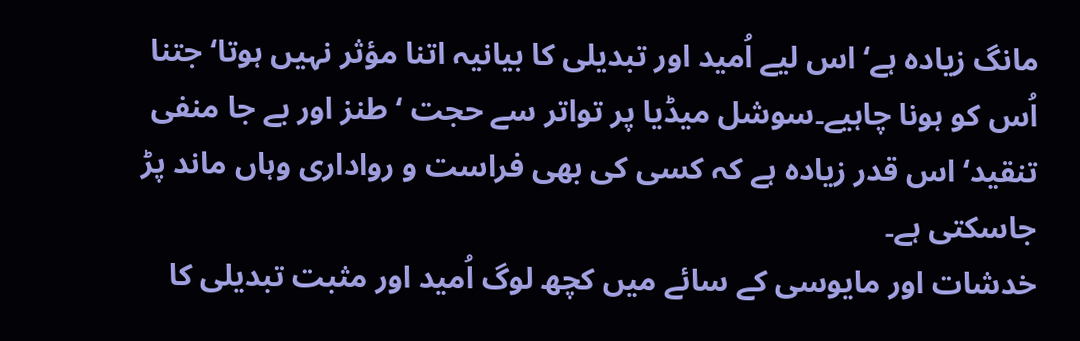مانگ زیادہ ہے‘ اس لیے اُمید اور تبدیلی کا بیانیہ اتنا مؤثر نہیں ہوتا‘ جتنا اُس کو ہونا چاہیے۔سوشل میڈیا پر تواتر سے حجت ‘ طنز اور بے جا منفی تنقید‘ اس قدر زیادہ ہے کہ کسی کی بھی فراست و رواداری وہاں ماند پڑ جاسکتی ہے۔
خدشات اور مایوسی کے سائے میں کچھ لوگ اُمید اور مثبت تبدیلی کا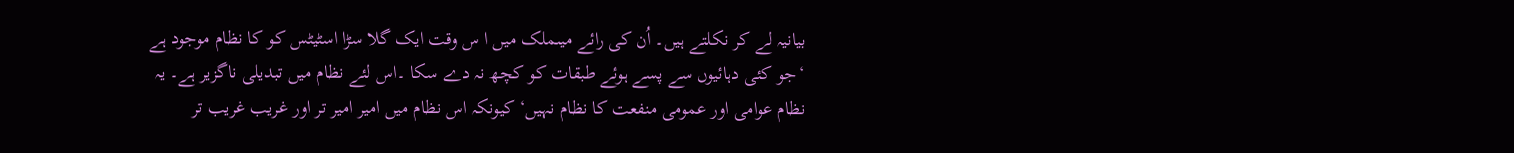بیانیہ لے کر نکلتے ہیں۔ اُن کی رائے میںملک میں ا س وقت ایک گلا سڑا اسٹیٹس کو کا نظام موجود ہے ‘جو کئی دہائیوں سے پسے ہوئے طبقات کو کچھ نہ دے سکا ۔اس لئے نظام میں تبدیلی ناگزیر ہے۔ یہ نظام عوامی اور عمومی منفعت کا نظام نہیں‘ کیونکہ اس نظام میں امیر امیر تر اور غریب غریب تر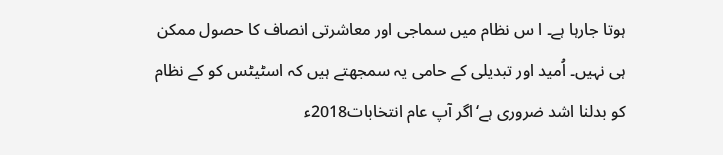ہوتا جارہا ہے۔ ا س نظام میں سماجی اور معاشرتی انصاف کا حصول ممکن ہی نہیں۔ اُمید اور تبدیلی کے حامی یہ سمجھتے ہیں کہ اسٹیٹس کو کے نظام کو بدلنا اشد ضروری ہے‘اگر آپ عام انتخابات2018ء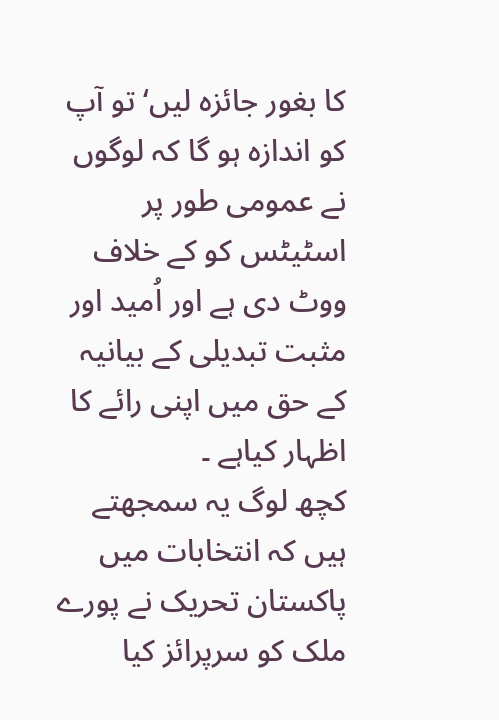کا بغور جائزہ لیں‘ تو آپ کو اندازہ ہو گا کہ لوگوں نے عمومی طور پر اسٹیٹس کو کے خلاف ووٹ دی ہے اور اُمید اور مثبت تبدیلی کے بیانیہ کے حق میں اپنی رائے کا اظہار کیاہے ۔
کچھ لوگ یہ سمجھتے ہیں کہ انتخابات میں پاکستان تحریک نے پورے ملک کو سرپرائز کیا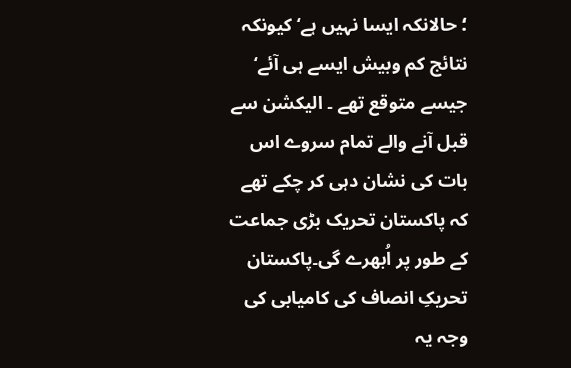؛ حالانکہ ایسا نہیں ہے‘ کیونکہ نتائج کم وبیش ایسے ہی آئے‘ جیسے متوقع تھے ۔ الیکشن سے قبل آنے والے تمام سروے اس بات کی نشان دہی کر چکے تھے کہ پاکستان تحریک بڑی جماعت کے طور پر اُبھرے گی۔پاکستان تحریکِ انصاف کی کامیابی کی وجہ یہ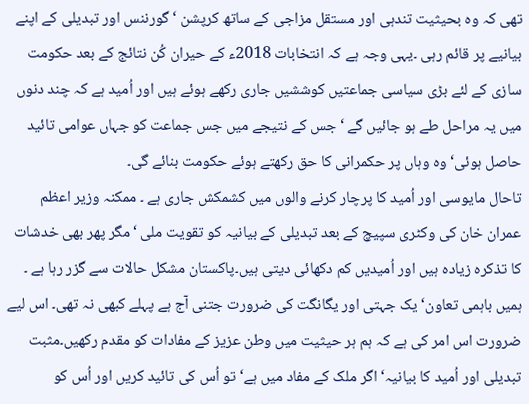تھی کہ وہ بحیثیت تندہی اور مستقل مزاجی کے ساتھ کرپشن ‘ گورننس اور تبدیلی کے اپنے بیانیے پر قائم رہی ۔یہی وجہ ہے کہ انتخابات 2018ء کے حیران کُن نتائج کے بعد حکومت سازی کے لئے بڑی سیاسی جماعتیں کوششیں جاری رکھے ہوئے ہیں اور اُمید ہے کہ چند دنوں میں یہ مراحل طے ہو جائیں گے ‘ جس کے نتیجے میں جس جماعت کو جہاں عوامی تائید حاصل ہوئی‘ وہ وہاں پر حکمرانی کا حق رکھتے ہوئے حکومت بنائے گی۔
تاحال مایوسی اور اُمید کا پرچار کرنے والوں میں کشمکش جاری ہے ۔ ممکنہ وزیر اعظم عمران خان کی وکٹری سپیچ کے بعد تبدیلی کے بیانیہ کو تقویت ملی ‘مگر پھر بھی خدشات کا تذکرہ زیادہ ہیں اور اُمیدیں کم دکھائی دیتی ہیں۔پاکستان مشکل حالات سے گزر رہا ہے ۔ ہمیں باہمی تعاون‘ یک جہتی اور یگانگت کی ضرورت جتنی آج ہے پہلے کبھی نہ تھی۔ اس لیے ضرورت اس امر کی ہے کہ ہم ہر حیثیت میں وطن عزیز کے مفادات کو مقدم رکھیں۔مثبت تبدیلی اور اُمید کا بیانیہ‘ اگر ملک کے مفاد میں ہے‘ تو اُس کی تائید کریں اور اُس کو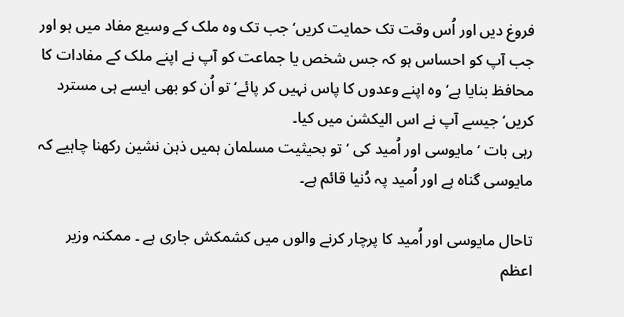فروغ دیں اور اُس وقت تک حمایت کریں‘ جب تک وہ ملک کے وسیع مفاد میں ہو اور جب آپ کو احساس ہو کہ جس شخص یا جماعت کو آپ نے اپنے ملک کے مفادات کا محافظ بنایا ہے‘ وہ اپنے وعدوں کا پاس نہیں کر پائے‘ تو اُن کو بھی ایسے ہی مسترد کریں‘ جیسے آپ نے اس الیکشن میں کیا۔
رہی بات ‘مایوسی اور اُمید کی ‘تو بحیثیت مسلمان ہمیں ذہن نشین رکھنا چاہیے کہ مایوسی گناہ ہے اور اُمید پہ دُنیا قائم ہے۔

تاحال مایوسی اور اُمید کا پرچار کرنے والوں میں کشمکش جاری ہے ۔ ممکنہ وزیر اعظم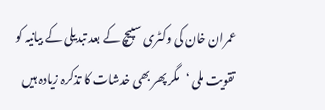عمران خان کی وکٹری سپیچ کے بعد تبدیلی کے بیانیہ کو تقویت ملی ‘مگر پھر بھی خدشات کا تذکرہ زیادہ ہیں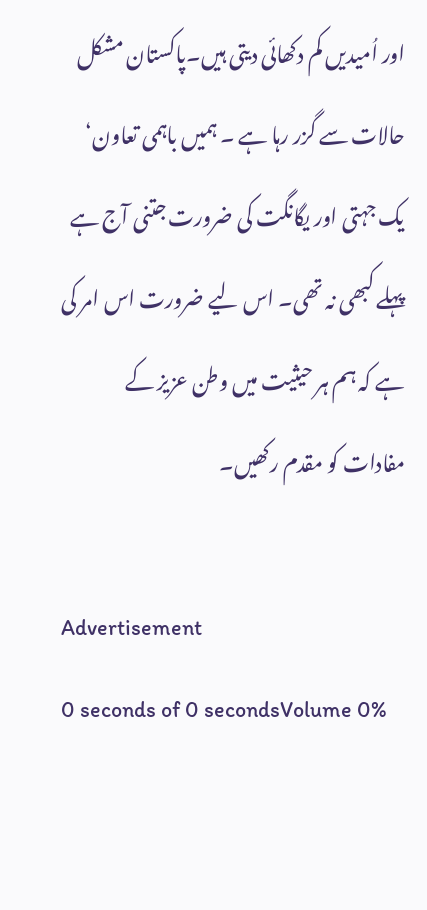اور اُمیدیں کم دکھائی دیتی ہیں۔پاکستان مشکل حالات سے گزر رہا ہے ۔ ہمیں باہمی تعاون‘ یک جہتی اور یگانگت کی ضرورت جتنی آج ہے پہلے کبھی نہ تھی۔ اس لیے ضرورت اس امر کی ہے کہ ہم ہر حیثیت میں وطن عزیز کے مفادات کو مقدم رکھیں۔

Advertisement
0 seconds of 0 secondsVolume 0%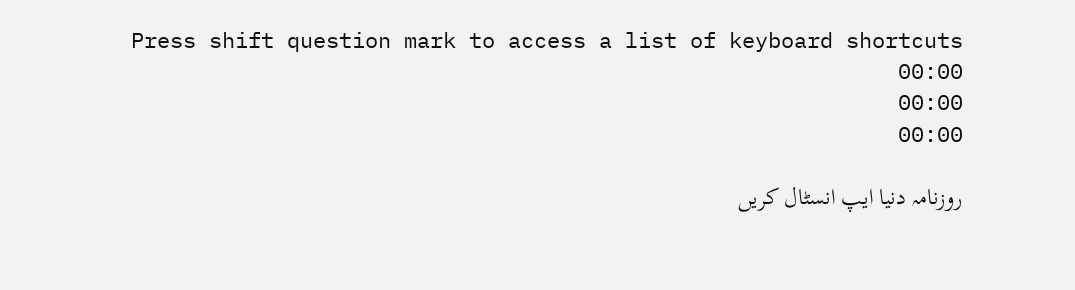Press shift question mark to access a list of keyboard shortcuts
00:00
00:00
00:00

روزنامہ دنیا ایپ انسٹال کریں